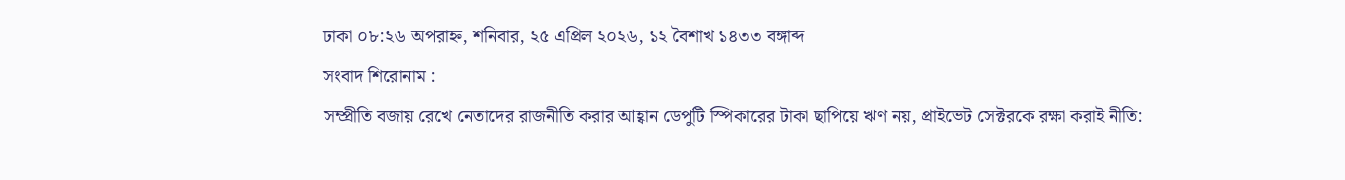ঢাকা ০৮:২৬ অপরাহ্ন, শনিবার, ২৫ এপ্রিল ২০২৬, ১২ বৈশাখ ১৪৩৩ বঙ্গাব্দ
সংবাদ শিরোনাম :
সম্প্রীতি বজায় রেখে নেতাদের রাজনীতি করার আহ্বান ডেপুটি স্পিকারের টাকা ছাপিয়ে ঋণ নয়, প্রাইভেট সেক্টরকে রক্ষা করাই নীতি: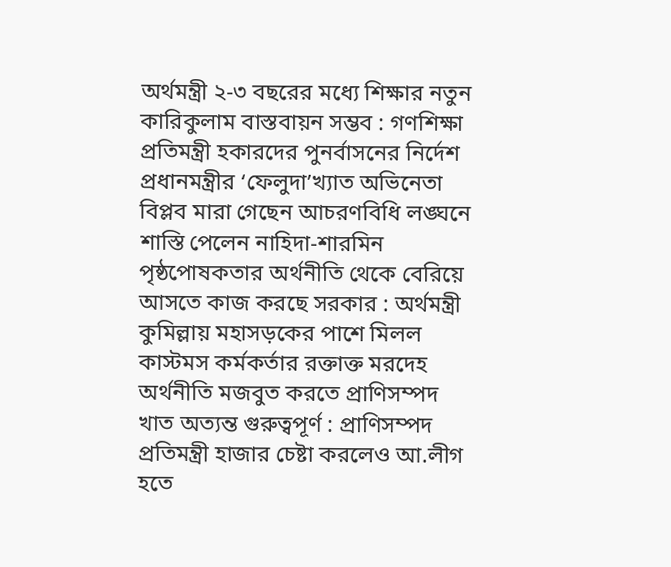অর্থমন্ত্রী ২-৩ বছরের মধ্যে শিক্ষার নতুন কারিকুলাম বাস্তবায়ন সম্ভব : গণশিক্ষা প্রতিমন্ত্রী হকারদের পুনর্বাসনের নির্দেশ প্রধানমন্ত্রীর ‘ফেলুদা’খ্যাত অভিনেতা বিপ্লব মারা গেছেন আচরণবিধি লঙ্ঘনে শাস্তি পেলেন নাহিদা-শারমিন পৃষ্ঠপোষকতার অর্থনীতি থেকে বেরিয়ে আসতে কাজ করছে সরকার : অর্থমন্ত্রী কুমিল্লায় মহাসড়কের পাশে মিলল কাস্টমস কর্মকর্তার রক্তাক্ত মরদেহ অর্থনীতি মজবুত করতে প্রাণিসম্পদ খাত অত্যন্ত গুরুত্বপূর্ণ : প্রাণিসম্পদ প্রতিমন্ত্রী হাজার চেষ্টা করলেও আ.লীগ হতে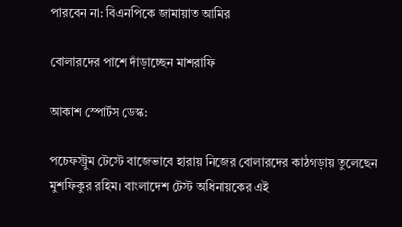পারবেন না: বিএনপিকে জামায়াত আমির

বোলারদের পাশে দাঁড়াচ্ছেন মাশরাফি

আকাশ স্পোর্টস ডেস্ক:

পচেফস্ট্রুম টেস্টে বাজেভাবে হারায় নিজের বোলারদের কাঠগড়ায় তুলেছেন মুশফিকুর রহিম। বাংলাদেশ টেস্ট অধিনায়কের এই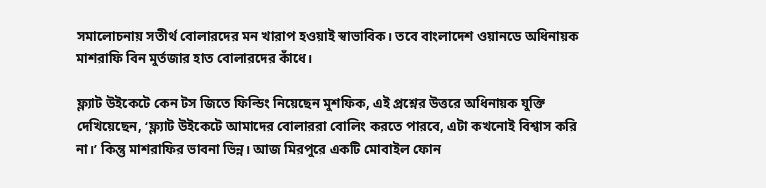সমালোচনায় সতীর্থ বোলারদের মন খারাপ হওয়াই স্বাভাবিক। তবে বাংলাদেশ ওয়ানডে অধিনায়ক মাশরাফি বিন মুর্তজার হাত বোলারদের কাঁধে।

ফ্ল্যাট উইকেটে কেন টস জিতে ফিল্ডিং নিয়েছেন মুশফিক, এই প্রশ্নের উত্তরে অধিনায়ক যুক্তি দেখিয়েছেন, ‘ফ্ল্যাট উইকেটে আমাদের বোলাররা বোলিং করতে পারবে, এটা কখনোই বিশ্বাস করি না।’ কিন্তু মাশরাফির ভাবনা ভিন্ন। আজ মিরপুরে একটি মোবাইল ফোন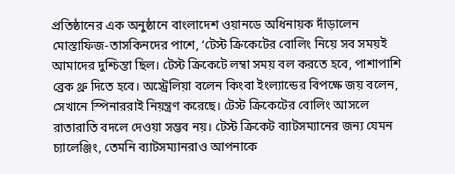প্রতিষ্ঠানের এক অনুষ্ঠানে বাংলাদেশ ওয়ানডে অধিনায়ক দাঁড়ালেন মোস্তাফিজ-তাসকিনদের পাশে, ‘টেস্ট ক্রিকেটের বোলিং নিয়ে সব সময়ই আমাদের দুশ্চিন্তা ছিল। টেস্ট ক্রিকেটে লম্বা সময় বল করতে হবে, পাশাপাশি ব্রেক থ্রু দিতে হবে। অস্ট্রেলিয়া বলেন কিংবা ইংল্যান্ডের বিপক্ষে জয় বলেন, সেখানে স্পিনাররাই নিয়ন্ত্রণ করেছে। টেস্ট ক্রিকেটের বোলিং আসলে রাতারাতি বদলে দেওয়া সম্ভব নয়। টেস্ট ক্রিকেট ব্যাটসম্যানের জন্য যেমন চ্যালেঞ্জিং, তেমনি ব্যাটসম্যানরাও আপনাকে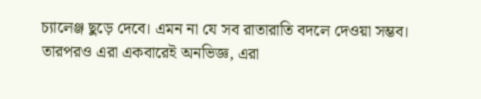চ্যালেঞ্জ ছুড়ে দেবে। এমন না যে সব রাতারাতি বদলে দেওয়া সম্ভব। তারপরও এরা একবারেই অনভিজ্ঞ, এরা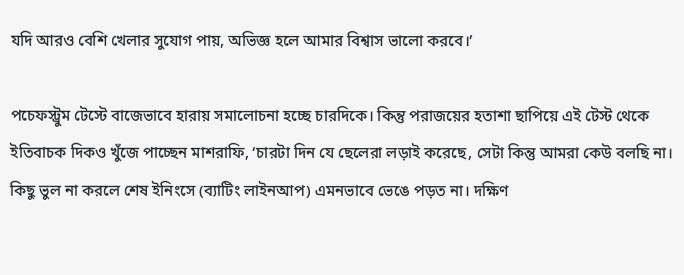যদি আরও বেশি খেলার সুযোগ পায়, অভিজ্ঞ হলে আমার বিশ্বাস ভালো করবে।’

পচেফস্ট্রুম টেস্টে বাজেভাবে হারায় সমালোচনা হচ্ছে চারদিকে। কিন্তু পরাজয়ের হতাশা ছাপিয়ে এই টেস্ট থেকে ইতিবাচক দিকও খুঁজে পাচ্ছেন মাশরাফি, ‘চারটা দিন যে ছেলেরা লড়াই করেছে, সেটা কিন্তু আমরা কেউ বলছি না। কিছু ভুল না করলে শেষ ইনিংসে (ব্যাটিং লাইনআপ) এমনভাবে ভেঙে পড়ত না। দক্ষিণ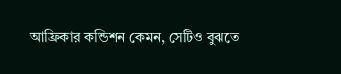আফ্রিকার কন্ডিশন কেমন, সেটিও বুঝতে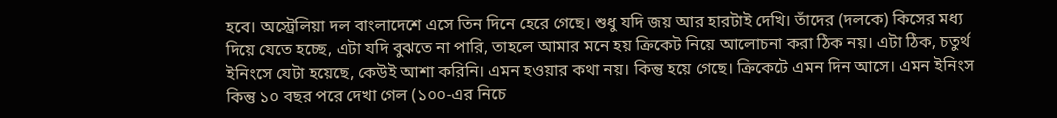হবে। অস্ট্রেলিয়া দল বাংলাদেশে এসে তিন দিনে হেরে গেছে। শুধু যদি জয় আর হারটাই দেখি। তাঁদের (দলকে) কিসের মধ্য দিয়ে যেতে হচ্ছে, এটা যদি বুঝতে না পারি, তাহলে আমার মনে হয় ক্রিকেট নিয়ে আলোচনা করা ঠিক নয়। এটা ঠিক, চতুর্থ ইনিংসে যেটা হয়েছে, কেউই আশা করিনি। এমন হওয়ার কথা নয়। কিন্তু হয়ে গেছে। ক্রিকেটে এমন দিন আসে। এমন ইনিংস কিন্তু ১০ বছর পরে দেখা গেল (১০০-এর নিচে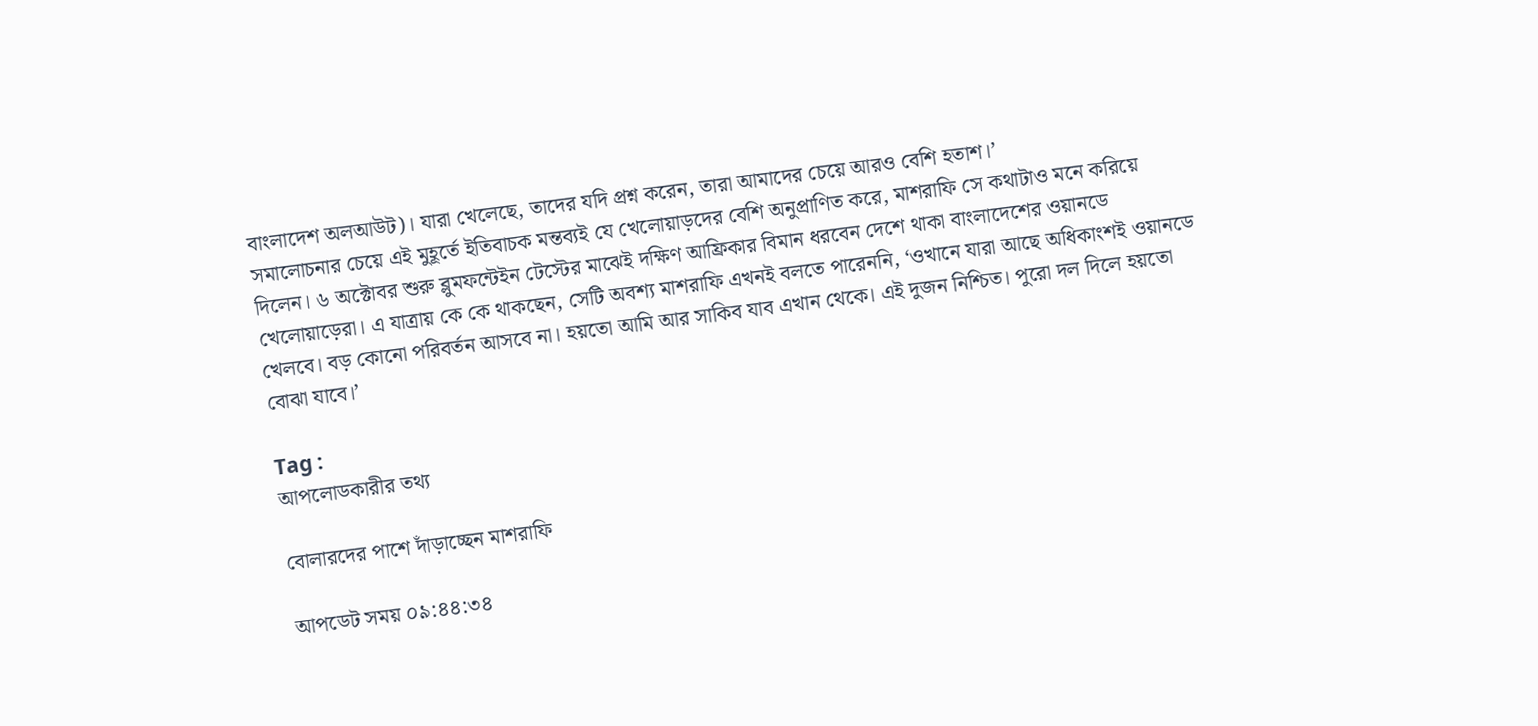বাংলাদেশ অলআউট)। যারা খেলেছে, তাদের যদি প্রশ্ন করেন, তারা আমাদের চেয়ে আরও বেশি হতাশ।’
সমালোচনার চেয়ে এই মুহূর্তে ইতিবাচক মন্তব্যই যে খেলোয়াড়দের বেশি অনুপ্রাণিত করে, মাশরাফি সে কথাটাও মনে করিয়ে দিলেন। ৬ অক্টোবর শুরু ব্লুমফন্টেইন টেস্টের মাঝেই দক্ষিণ আফ্রিকার বিমান ধরবেন দেশে থাকা বাংলাদেশের ওয়ানডে খেলোয়াড়েরা। এ যাত্রায় কে কে থাকছেন, সেটি অবশ্য মাশরাফি এখনই বলতে পারেননি, ‘ওখানে যারা আছে অধিকাংশই ওয়ানডে খেলবে। বড় কোনো পরিবর্তন আসবে না। হয়তো আমি আর সাকিব যাব এখান থেকে। এই দুজন নিশ্চিত। পুরো দল দিলে হয়তো বোঝা যাবে।’

Tag :
আপলোডকারীর তথ্য

বোলারদের পাশে দাঁড়াচ্ছেন মাশরাফি

আপডেট সময় ০৯:৪৪:৩৪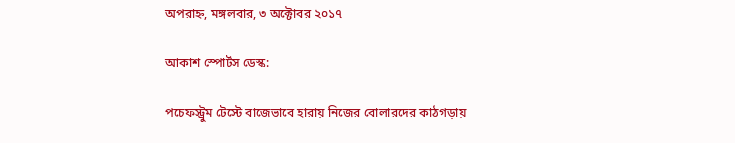অপরাহ্ন, মঙ্গলবার, ৩ অক্টোবর ২০১৭

আকাশ স্পোর্টস ডেস্ক:

পচেফস্ট্রুম টেস্টে বাজেভাবে হারায় নিজের বোলারদের কাঠগড়ায়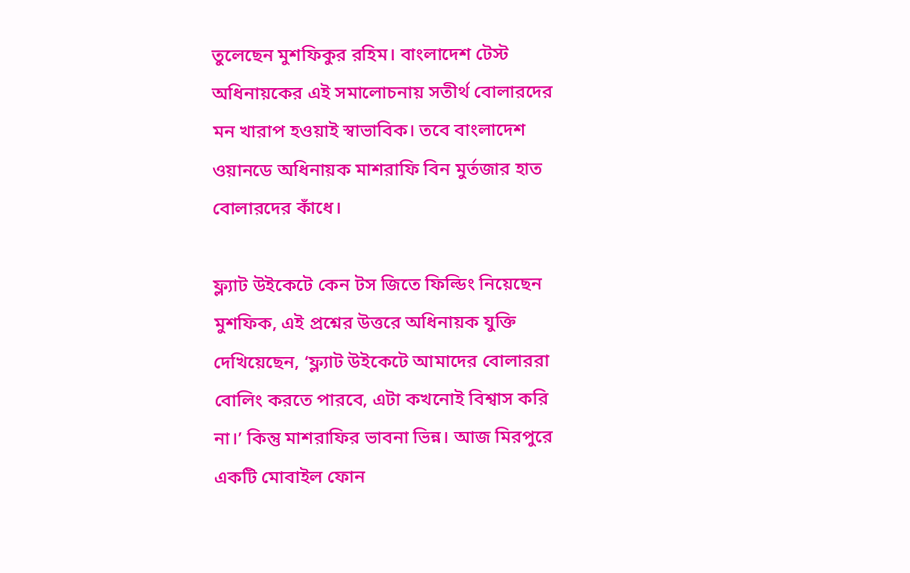তুলেছেন মুশফিকুর রহিম। বাংলাদেশ টেস্ট অধিনায়কের এই সমালোচনায় সতীর্থ বোলারদের মন খারাপ হওয়াই স্বাভাবিক। তবে বাংলাদেশ ওয়ানডে অধিনায়ক মাশরাফি বিন মুর্তজার হাত বোলারদের কাঁধে।

ফ্ল্যাট উইকেটে কেন টস জিতে ফিল্ডিং নিয়েছেন মুশফিক, এই প্রশ্নের উত্তরে অধিনায়ক যুক্তি দেখিয়েছেন, ‘ফ্ল্যাট উইকেটে আমাদের বোলাররা বোলিং করতে পারবে, এটা কখনোই বিশ্বাস করি না।’ কিন্তু মাশরাফির ভাবনা ভিন্ন। আজ মিরপুরে একটি মোবাইল ফোন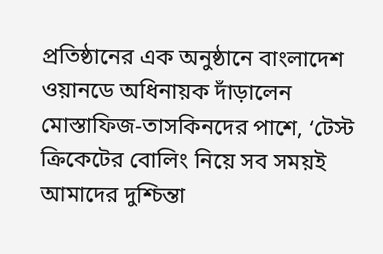প্রতিষ্ঠানের এক অনুষ্ঠানে বাংলাদেশ ওয়ানডে অধিনায়ক দাঁড়ালেন মোস্তাফিজ-তাসকিনদের পাশে, ‘টেস্ট ক্রিকেটের বোলিং নিয়ে সব সময়ই আমাদের দুশ্চিন্তা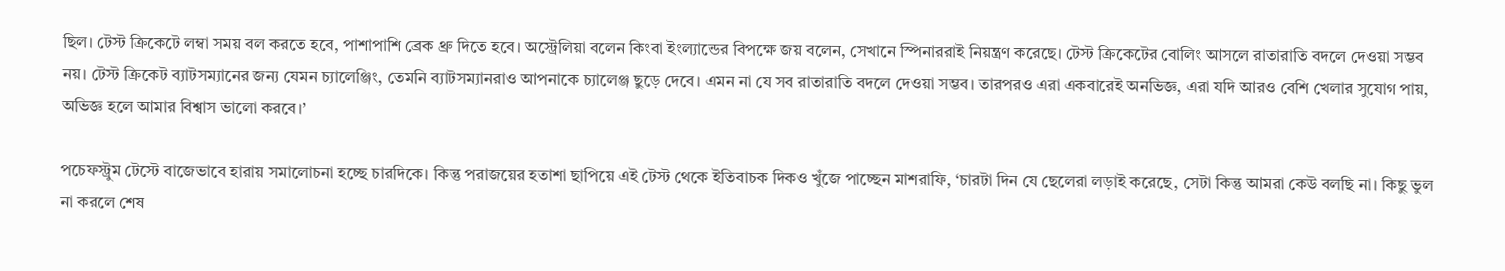ছিল। টেস্ট ক্রিকেটে লম্বা সময় বল করতে হবে, পাশাপাশি ব্রেক থ্রু দিতে হবে। অস্ট্রেলিয়া বলেন কিংবা ইংল্যান্ডের বিপক্ষে জয় বলেন, সেখানে স্পিনাররাই নিয়ন্ত্রণ করেছে। টেস্ট ক্রিকেটের বোলিং আসলে রাতারাতি বদলে দেওয়া সম্ভব নয়। টেস্ট ক্রিকেট ব্যাটসম্যানের জন্য যেমন চ্যালেঞ্জিং, তেমনি ব্যাটসম্যানরাও আপনাকে চ্যালেঞ্জ ছুড়ে দেবে। এমন না যে সব রাতারাতি বদলে দেওয়া সম্ভব। তারপরও এরা একবারেই অনভিজ্ঞ, এরা যদি আরও বেশি খেলার সুযোগ পায়, অভিজ্ঞ হলে আমার বিশ্বাস ভালো করবে।’

পচেফস্ট্রুম টেস্টে বাজেভাবে হারায় সমালোচনা হচ্ছে চারদিকে। কিন্তু পরাজয়ের হতাশা ছাপিয়ে এই টেস্ট থেকে ইতিবাচক দিকও খুঁজে পাচ্ছেন মাশরাফি, ‘চারটা দিন যে ছেলেরা লড়াই করেছে, সেটা কিন্তু আমরা কেউ বলছি না। কিছু ভুল না করলে শেষ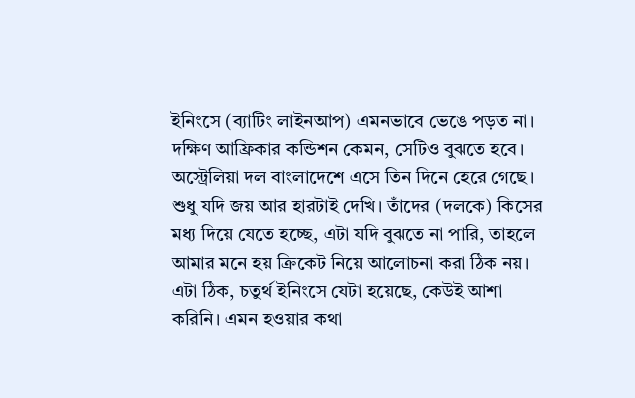ইনিংসে (ব্যাটিং লাইনআপ) এমনভাবে ভেঙে পড়ত না। দক্ষিণ আফ্রিকার কন্ডিশন কেমন, সেটিও বুঝতে হবে। অস্ট্রেলিয়া দল বাংলাদেশে এসে তিন দিনে হেরে গেছে। শুধু যদি জয় আর হারটাই দেখি। তাঁদের (দলকে) কিসের মধ্য দিয়ে যেতে হচ্ছে, এটা যদি বুঝতে না পারি, তাহলে আমার মনে হয় ক্রিকেট নিয়ে আলোচনা করা ঠিক নয়। এটা ঠিক, চতুর্থ ইনিংসে যেটা হয়েছে, কেউই আশা করিনি। এমন হওয়ার কথা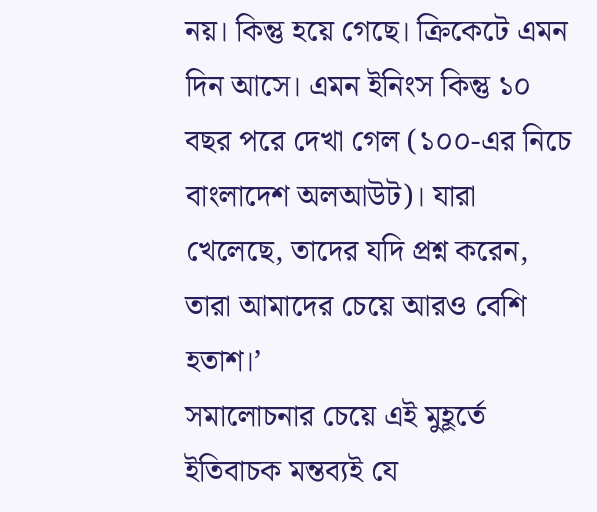নয়। কিন্তু হয়ে গেছে। ক্রিকেটে এমন দিন আসে। এমন ইনিংস কিন্তু ১০ বছর পরে দেখা গেল (১০০-এর নিচে বাংলাদেশ অলআউট)। যারা খেলেছে, তাদের যদি প্রশ্ন করেন, তারা আমাদের চেয়ে আরও বেশি হতাশ।’
সমালোচনার চেয়ে এই মুহূর্তে ইতিবাচক মন্তব্যই যে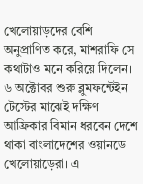খেলোয়াড়দের বেশি অনুপ্রাণিত করে, মাশরাফি সে কথাটাও মনে করিয়ে দিলেন। ৬ অক্টোবর শুরু ব্লুমফন্টেইন টেস্টের মাঝেই দক্ষিণ আফ্রিকার বিমান ধরবেন দেশে থাকা বাংলাদেশের ওয়ানডে খেলোয়াড়েরা। এ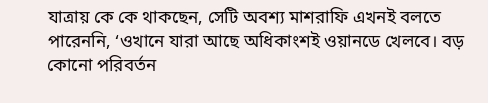যাত্রায় কে কে থাকছেন, সেটি অবশ্য মাশরাফি এখনই বলতে পারেননি, ‘ওখানে যারা আছে অধিকাংশই ওয়ানডে খেলবে। বড় কোনো পরিবর্তন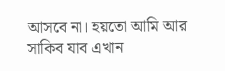আসবে না। হয়তো আমি আর সাকিব যাব এখান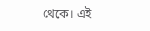থেকে। এই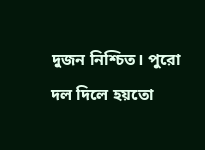দুজন নিশ্চিত। পুরো দল দিলে হয়তো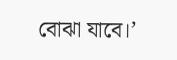বোঝা যাবে।’